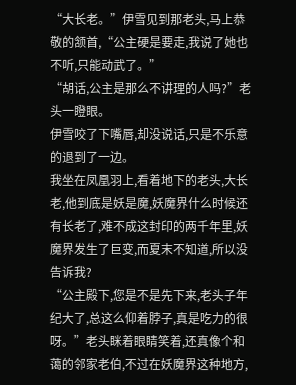“大长老。”伊雪见到那老头,马上恭敬的颔首,“公主硬是要走,我说了她也不听,只能动武了。”
“胡话,公主是那么不讲理的人吗?”老头一瞪眼。
伊雪咬了下嘴唇,却没说话,只是不乐意的退到了一边。
我坐在凤凰羽上,看着地下的老头,大长老,他到底是妖是魔,妖魔界什么时候还有长老了,难不成这封印的两千年里,妖魔界发生了巨变,而夏末不知道,所以没告诉我?
“公主殿下,您是不是先下来,老头子年纪大了,总这么仰着脖子,真是吃力的很呀。”老头眯着眼睛笑着,还真像个和蔼的邻家老伯,不过在妖魔界这种地方,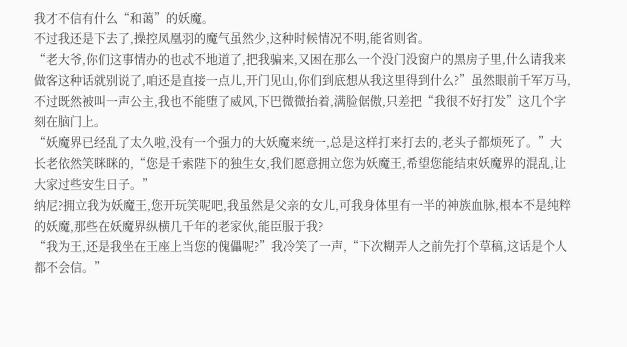我才不信有什么“和蔼”的妖魔。
不过我还是下去了,操控凤凰羽的魔气虽然少,这种时候情况不明,能省则省。
“老大爷,你们这事情办的也忒不地道了,把我骗来,又困在那么一个没门没窗户的黑房子里,什么请我来做客这种话就别说了,咱还是直接一点儿,开门见山,你们到底想从我这里得到什么?”虽然眼前千军万马,不过既然被叫一声公主,我也不能堕了威风,下巴微微抬着,满脸倨傲,只差把“我很不好打发”这几个字刻在脑门上。
“妖魔界已经乱了太久啦,没有一个强力的大妖魔来统一,总是这样打来打去的,老头子都烦死了。”大长老依然笑眯眯的,“您是千索陛下的独生女,我们愿意拥立您为妖魔王,希望您能结束妖魔界的混乱,让大家过些安生日子。”
纳尼?拥立我为妖魔王,您开玩笑呢吧,我虽然是父亲的女儿,可我身体里有一半的神族血脉,根本不是纯粹的妖魔,那些在妖魔界纵横几千年的老家伙,能臣服于我?
“我为王,还是我坐在王座上当您的傀儡呢?”我冷笑了一声,“下次糊弄人之前先打个草稿,这话是个人都不会信。”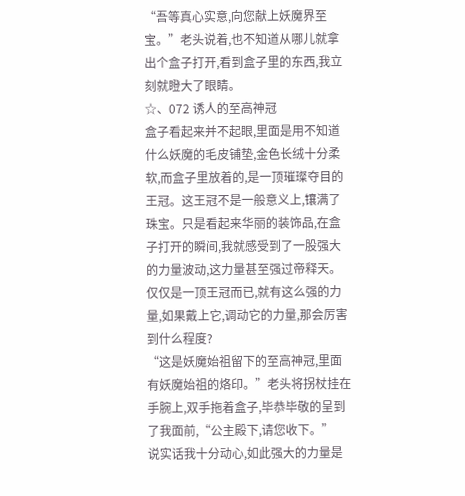“吾等真心实意,向您献上妖魔界至宝。”老头说着,也不知道从哪儿就拿出个盒子打开,看到盒子里的东西,我立刻就瞪大了眼睛。
☆、072 诱人的至高神冠
盒子看起来并不起眼,里面是用不知道什么妖魔的毛皮铺垫,金色长绒十分柔软,而盒子里放着的,是一顶璀璨夺目的王冠。这王冠不是一般意义上,镶满了珠宝。只是看起来华丽的装饰品,在盒子打开的瞬间,我就感受到了一股强大的力量波动,这力量甚至强过帝释天。
仅仅是一顶王冠而已,就有这么强的力量,如果戴上它,调动它的力量,那会厉害到什么程度?
“这是妖魔始祖留下的至高神冠,里面有妖魔始祖的烙印。”老头将拐杖挂在手腕上,双手拖着盒子,毕恭毕敬的呈到了我面前,“公主殿下,请您收下。”
说实话我十分动心,如此强大的力量是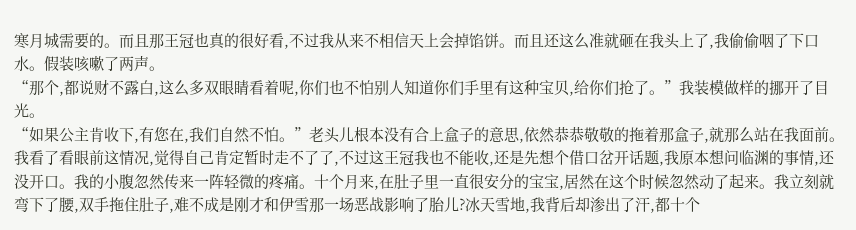寒月城需要的。而且那王冠也真的很好看,不过我从来不相信天上会掉馅饼。而且还这么准就砸在我头上了,我偷偷咽了下口水。假装咳嗽了两声。
“那个,都说财不露白,这么多双眼睛看着呢,你们也不怕别人知道你们手里有这种宝贝,给你们抢了。”我装模做样的挪开了目光。
“如果公主肯收下,有您在,我们自然不怕。”老头儿根本没有合上盒子的意思,依然恭恭敬敬的拖着那盒子,就那么站在我面前。
我看了看眼前这情况,觉得自己肯定暂时走不了了,不过这王冠我也不能收,还是先想个借口岔开话题,我原本想问临渊的事情,还没开口。我的小腹忽然传来一阵轻微的疼痛。十个月来,在肚子里一直很安分的宝宝,居然在这个时候忽然动了起来。我立刻就弯下了腰,双手拖住肚子,难不成是刚才和伊雪那一场恶战影响了胎儿?冰天雪地,我背后却渗出了汗,都十个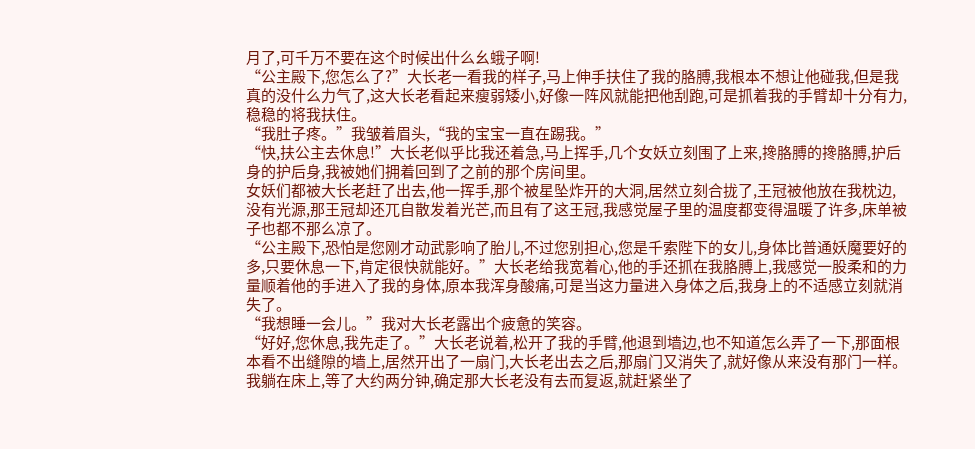月了,可千万不要在这个时候出什么幺蛾子啊!
“公主殿下,您怎么了?”大长老一看我的样子,马上伸手扶住了我的胳膊,我根本不想让他碰我,但是我真的没什么力气了,这大长老看起来瘦弱矮小,好像一阵风就能把他刮跑,可是抓着我的手臂却十分有力,稳稳的将我扶住。
“我肚子疼。”我皱着眉头,“我的宝宝一直在踢我。”
“快,扶公主去休息!”大长老似乎比我还着急,马上挥手,几个女妖立刻围了上来,搀胳膊的搀胳膊,护后身的护后身,我被她们拥着回到了之前的那个房间里。
女妖们都被大长老赶了出去,他一挥手,那个被星坠炸开的大洞,居然立刻合拢了,王冠被他放在我枕边,没有光源,那王冠却还兀自散发着光芒,而且有了这王冠,我感觉屋子里的温度都变得温暖了许多,床单被子也都不那么凉了。
“公主殿下,恐怕是您刚才动武影响了胎儿,不过您别担心,您是千索陛下的女儿,身体比普通妖魔要好的多,只要休息一下,肯定很快就能好。”大长老给我宽着心,他的手还抓在我胳膊上,我感觉一股柔和的力量顺着他的手进入了我的身体,原本我浑身酸痛,可是当这力量进入身体之后,我身上的不适感立刻就消失了。
“我想睡一会儿。”我对大长老露出个疲惫的笑容。
“好好,您休息,我先走了。”大长老说着,松开了我的手臂,他退到墙边,也不知道怎么弄了一下,那面根本看不出缝隙的墙上,居然开出了一扇门,大长老出去之后,那扇门又消失了,就好像从来没有那门一样。
我躺在床上,等了大约两分钟,确定那大长老没有去而复返,就赶紧坐了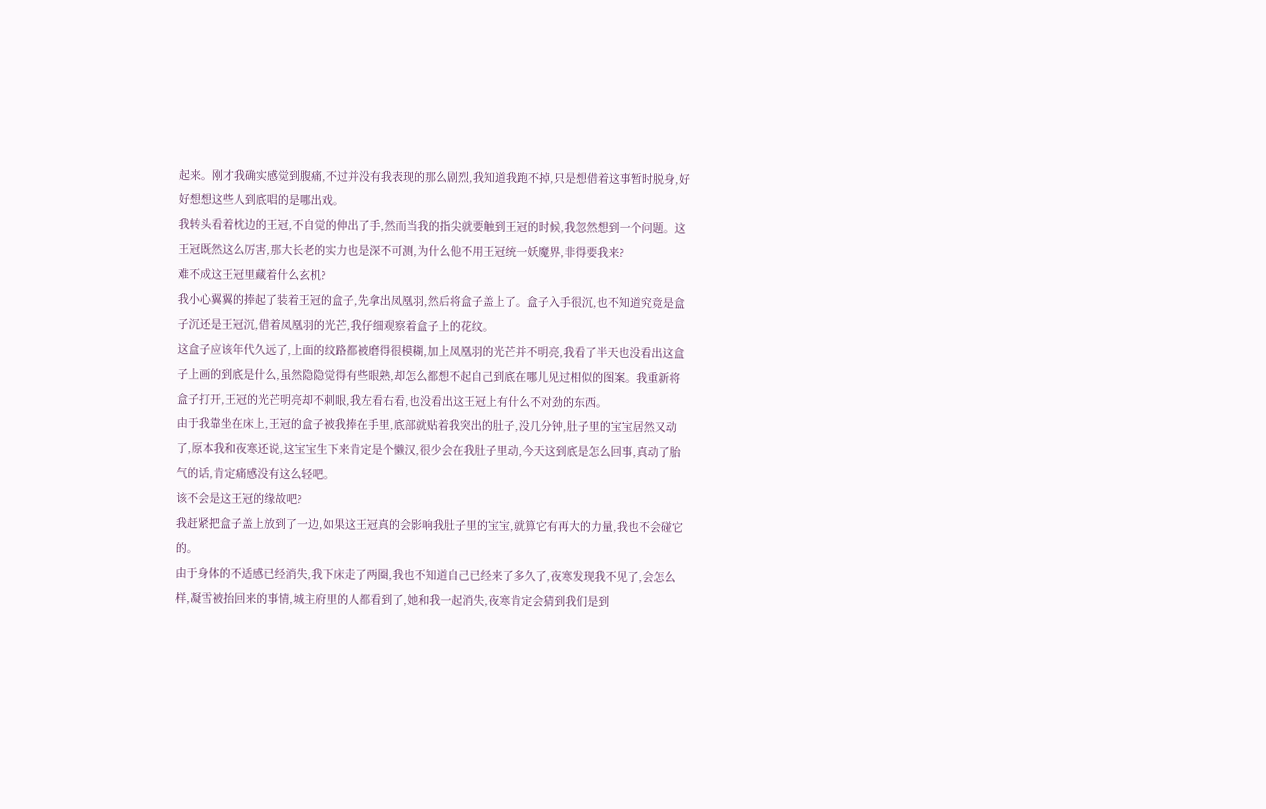起来。刚才我确实感觉到腹痛,不过并没有我表现的那么剧烈,我知道我跑不掉,只是想借着这事暂时脱身,好好想想这些人到底唱的是哪出戏。
我转头看着枕边的王冠,不自觉的伸出了手,然而当我的指尖就要触到王冠的时候,我忽然想到一个问题。这王冠既然这么厉害,那大长老的实力也是深不可测,为什么他不用王冠统一妖魔界,非得要我来?
难不成这王冠里藏着什么玄机?
我小心翼翼的捧起了装着王冠的盒子,先拿出凤凰羽,然后将盒子盖上了。盒子入手很沉,也不知道究竟是盒子沉还是王冠沉,借着凤凰羽的光芒,我仔细观察着盒子上的花纹。
这盒子应该年代久远了,上面的纹路都被磨得很模糊,加上凤凰羽的光芒并不明亮,我看了半天也没看出这盒子上画的到底是什么,虽然隐隐觉得有些眼熟,却怎么都想不起自己到底在哪儿见过相似的图案。我重新将盒子打开,王冠的光芒明亮却不刺眼,我左看右看,也没看出这王冠上有什么不对劲的东西。
由于我靠坐在床上,王冠的盒子被我捧在手里,底部就贴着我突出的肚子,没几分钟,肚子里的宝宝居然又动了,原本我和夜寒还说,这宝宝生下来肯定是个懒汉,很少会在我肚子里动,今天这到底是怎么回事,真动了胎气的话,肯定痛感没有这么轻吧。
该不会是这王冠的缘故吧?
我赶紧把盒子盖上放到了一边,如果这王冠真的会影响我肚子里的宝宝,就算它有再大的力量,我也不会碰它的。
由于身体的不适感已经消失,我下床走了两圈,我也不知道自己已经来了多久了,夜寒发现我不见了,会怎么样,凝雪被抬回来的事情,城主府里的人都看到了,她和我一起消失,夜寒肯定会猜到我们是到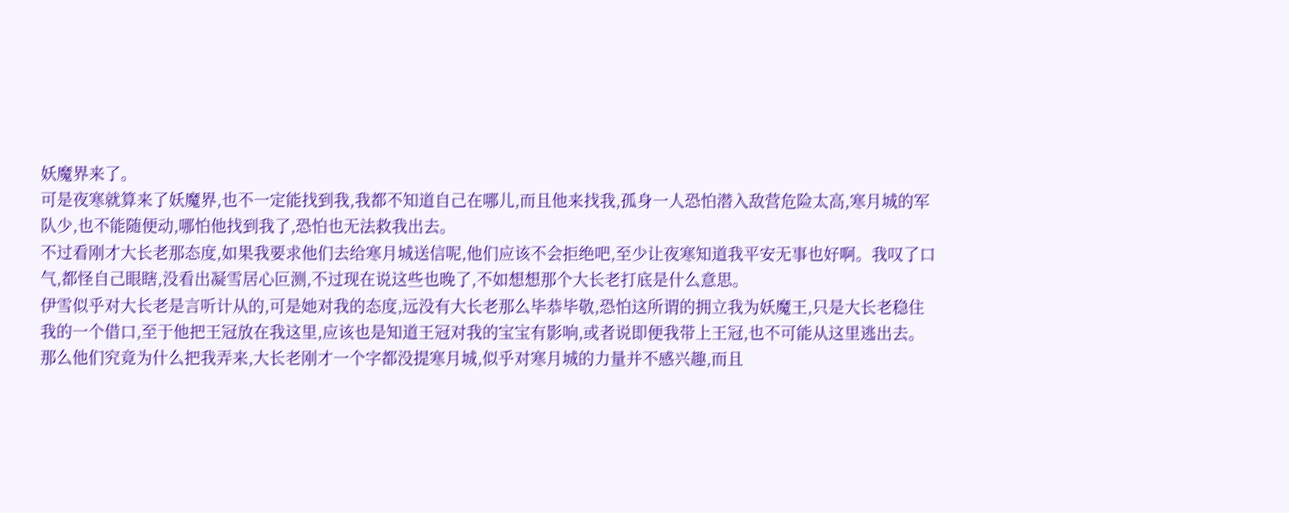妖魔界来了。
可是夜寒就算来了妖魔界,也不一定能找到我,我都不知道自己在哪儿,而且他来找我,孤身一人恐怕潜入敌营危险太高,寒月城的军队少,也不能随便动,哪怕他找到我了,恐怕也无法救我出去。
不过看刚才大长老那态度,如果我要求他们去给寒月城送信呢,他们应该不会拒绝吧,至少让夜寒知道我平安无事也好啊。我叹了口气,都怪自己眼瞎,没看出凝雪居心叵测,不过现在说这些也晚了,不如想想那个大长老打底是什么意思。
伊雪似乎对大长老是言听计从的,可是她对我的态度,远没有大长老那么毕恭毕敬,恐怕这所谓的拥立我为妖魔王,只是大长老稳住我的一个借口,至于他把王冠放在我这里,应该也是知道王冠对我的宝宝有影响,或者说即便我带上王冠,也不可能从这里逃出去。
那么他们究竟为什么把我弄来,大长老刚才一个字都没提寒月城,似乎对寒月城的力量并不感兴趣,而且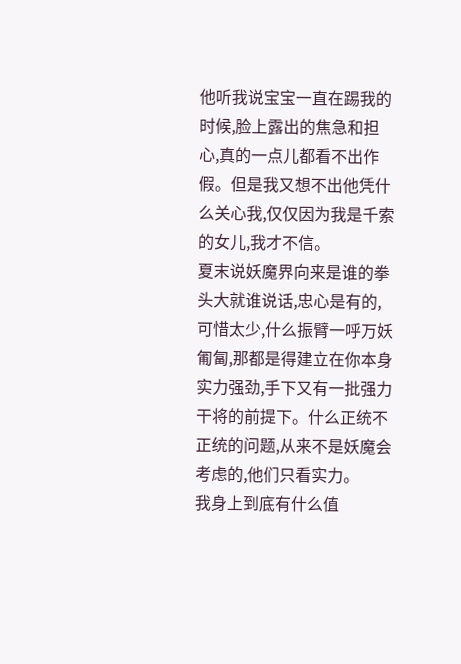他听我说宝宝一直在踢我的时候,脸上露出的焦急和担心,真的一点儿都看不出作假。但是我又想不出他凭什么关心我,仅仅因为我是千索的女儿,我才不信。
夏末说妖魔界向来是谁的拳头大就谁说话,忠心是有的,可惜太少,什么振臂一呼万妖匍匐,那都是得建立在你本身实力强劲,手下又有一批强力干将的前提下。什么正统不正统的问题,从来不是妖魔会考虑的,他们只看实力。
我身上到底有什么值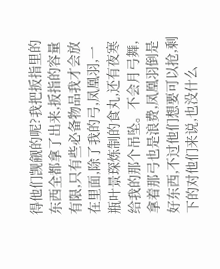得他们觊觎的呢?我把扳指里的东西全都拿了出来,扳指的容量有限,只有些必备物品我才会放在里面,除了我的弓,凤凰羽,一瓶叶景琛炼制的食丸,还有夜寒给我的那个吊坠。不会月弓舞,拿着那弓也是浪费,凤凰羽倒是好东西,不过他们想要可以抢,剩下的对他们来说,也没什么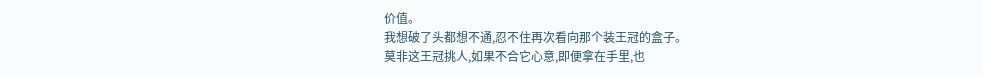价值。
我想破了头都想不通,忍不住再次看向那个装王冠的盒子。
莫非这王冠挑人,如果不合它心意,即便拿在手里,也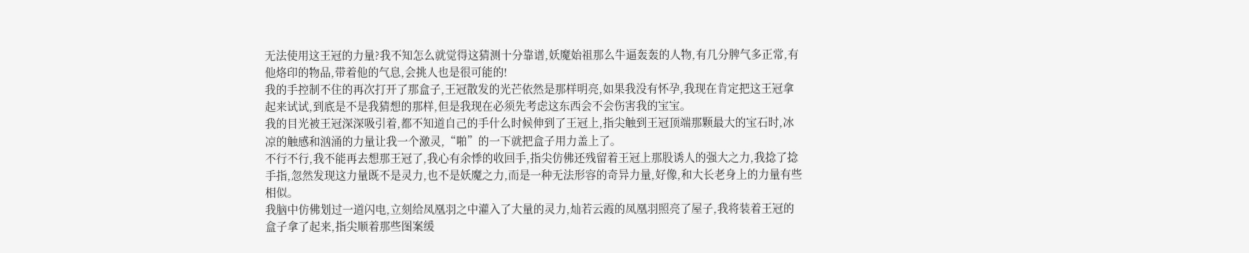无法使用这王冠的力量?我不知怎么就觉得这猜测十分靠谱,妖魔始祖那么牛逼轰轰的人物,有几分脾气多正常,有他烙印的物品,带着他的气息,会挑人也是很可能的!
我的手控制不住的再次打开了那盒子,王冠散发的光芒依然是那样明亮,如果我没有怀孕,我现在肯定把这王冠拿起来试试,到底是不是我猜想的那样,但是我现在必须先考虑这东西会不会伤害我的宝宝。
我的目光被王冠深深吸引着,都不知道自己的手什么时候伸到了王冠上,指尖触到王冠顶端那颗最大的宝石时,冰凉的触感和汹涌的力量让我一个激灵,“啪”的一下就把盒子用力盖上了。
不行不行,我不能再去想那王冠了,我心有余悸的收回手,指尖仿佛还残留着王冠上那股诱人的强大之力,我捻了捻手指,忽然发现这力量既不是灵力,也不是妖魔之力,而是一种无法形容的奇异力量,好像,和大长老身上的力量有些相似。
我脑中仿佛划过一道闪电,立刻给凤凰羽之中灌入了大量的灵力,灿若云霞的凤凰羽照亮了屋子,我将装着王冠的盒子拿了起来,指尖顺着那些图案缓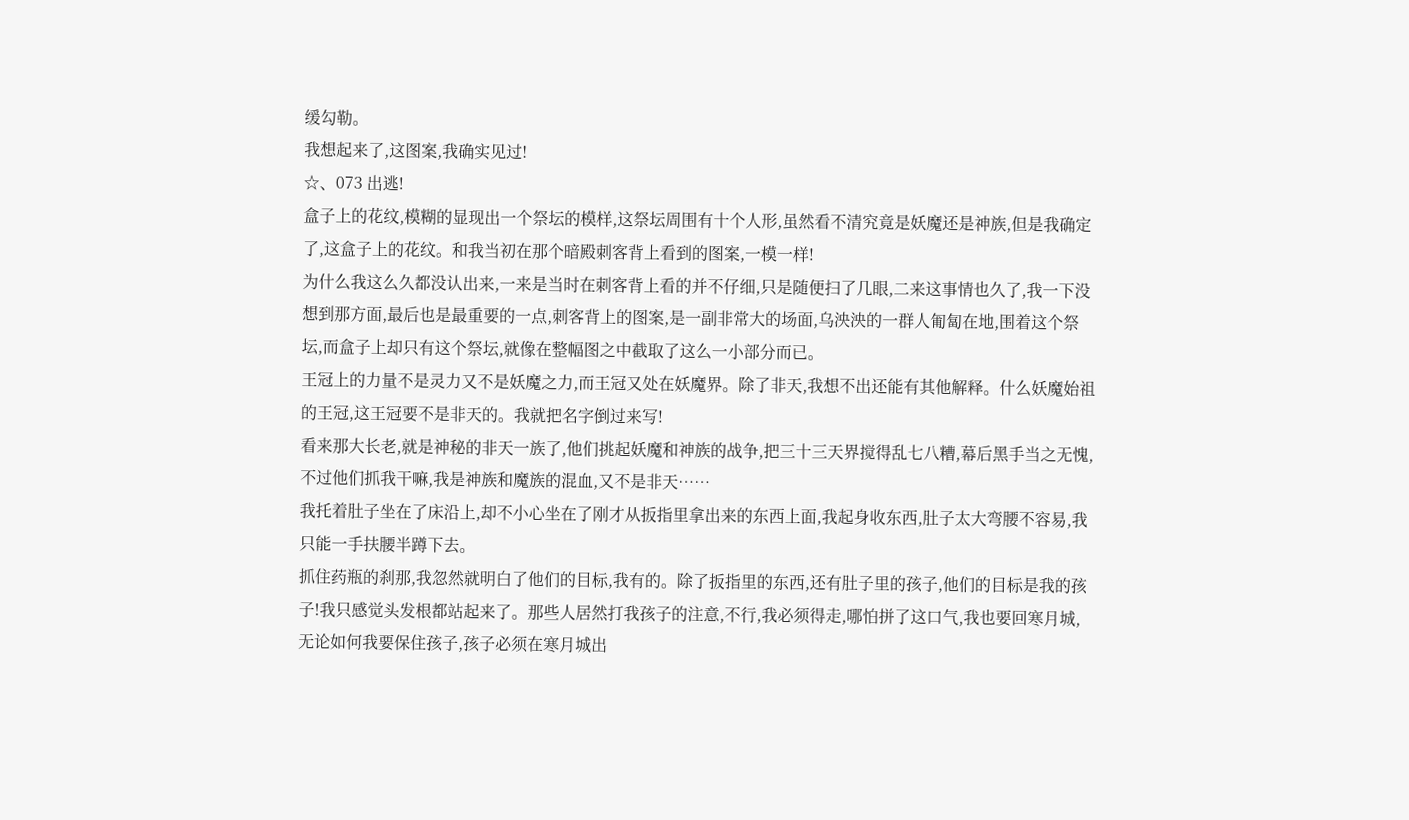缓勾勒。
我想起来了,这图案,我确实见过!
☆、073 出逃!
盒子上的花纹,模糊的显现出一个祭坛的模样,这祭坛周围有十个人形,虽然看不清究竟是妖魔还是神族,但是我确定了,这盒子上的花纹。和我当初在那个暗殿刺客背上看到的图案,一模一样!
为什么我这么久都没认出来,一来是当时在刺客背上看的并不仔细,只是随便扫了几眼,二来这事情也久了,我一下没想到那方面,最后也是最重要的一点,刺客背上的图案,是一副非常大的场面,乌泱泱的一群人匍匐在地,围着这个祭坛,而盒子上却只有这个祭坛,就像在整幅图之中截取了这么一小部分而已。
王冠上的力量不是灵力又不是妖魔之力,而王冠又处在妖魔界。除了非天,我想不出还能有其他解释。什么妖魔始祖的王冠,这王冠要不是非天的。我就把名字倒过来写!
看来那大长老,就是神秘的非天一族了,他们挑起妖魔和神族的战争,把三十三天界搅得乱七八糟,幕后黑手当之无愧,不过他们抓我干嘛,我是神族和魔族的混血,又不是非天……
我托着肚子坐在了床沿上,却不小心坐在了刚才从扳指里拿出来的东西上面,我起身收东西,肚子太大弯腰不容易,我只能一手扶腰半蹲下去。
抓住药瓶的刹那,我忽然就明白了他们的目标,我有的。除了扳指里的东西,还有肚子里的孩子,他们的目标是我的孩子!我只感觉头发根都站起来了。那些人居然打我孩子的注意,不行,我必须得走,哪怕拼了这口气,我也要回寒月城,无论如何我要保住孩子,孩子必须在寒月城出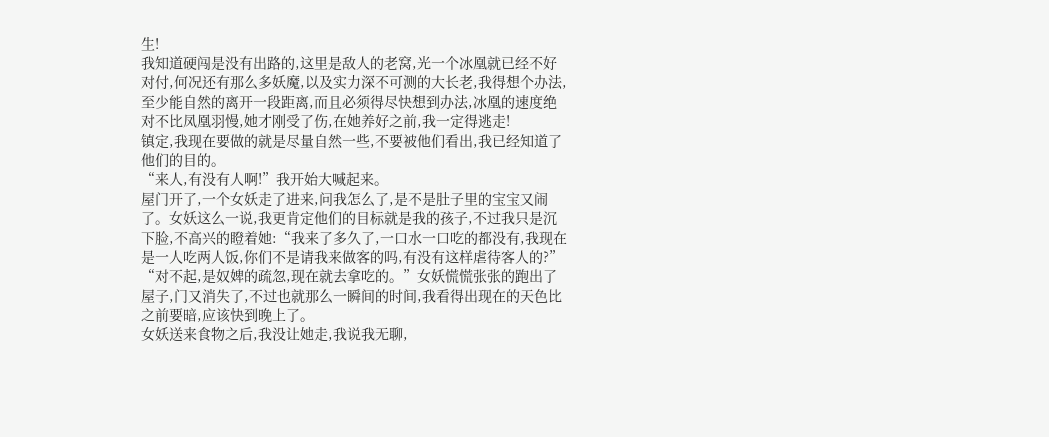生!
我知道硬闯是没有出路的,这里是敌人的老窝,光一个冰凰就已经不好对付,何况还有那么多妖魔,以及实力深不可测的大长老,我得想个办法,至少能自然的离开一段距离,而且必须得尽快想到办法,冰凰的速度绝对不比凤凰羽慢,她才刚受了伤,在她养好之前,我一定得逃走!
镇定,我现在要做的就是尽量自然一些,不要被他们看出,我已经知道了他们的目的。
“来人,有没有人啊!”我开始大喊起来。
屋门开了,一个女妖走了进来,问我怎么了,是不是肚子里的宝宝又闹了。女妖这么一说,我更肯定他们的目标就是我的孩子,不过我只是沉下脸,不高兴的瞪着她:“我来了多久了,一口水一口吃的都没有,我现在是一人吃两人饭,你们不是请我来做客的吗,有没有这样虐待客人的?”
“对不起,是奴婢的疏忽,现在就去拿吃的。”女妖慌慌张张的跑出了屋子,门又消失了,不过也就那么一瞬间的时间,我看得出现在的天色比之前要暗,应该快到晚上了。
女妖送来食物之后,我没让她走,我说我无聊,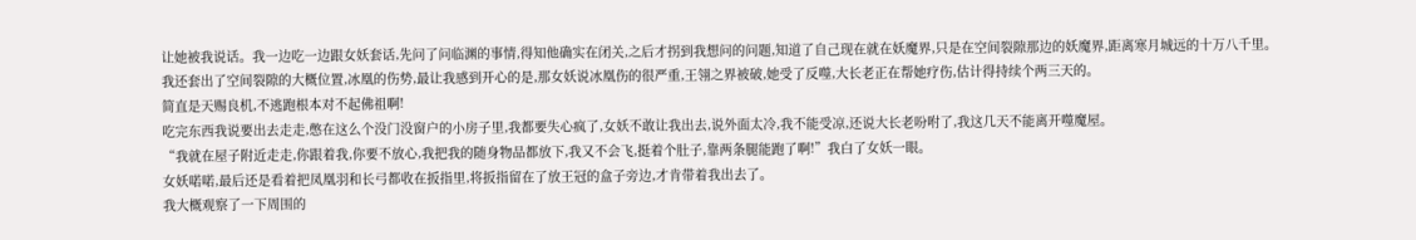让她被我说话。我一边吃一边跟女妖套话,先问了问临渊的事情,得知他确实在闭关,之后才拐到我想问的问题,知道了自己现在就在妖魔界,只是在空间裂隙那边的妖魔界,距离寒月城远的十万八千里。
我还套出了空间裂隙的大概位置,冰凰的伤势,最让我感到开心的是,那女妖说冰凰伤的很严重,王翎之界被破,她受了反噬,大长老正在帮她疗伤,估计得持续个两三天的。
简直是天赐良机,不逃跑根本对不起佛祖啊!
吃完东西我说要出去走走,憋在这么个没门没窗户的小房子里,我都要失心疯了,女妖不敢让我出去,说外面太冷,我不能受凉,还说大长老吩咐了,我这几天不能离开噬魔屋。
“我就在屋子附近走走,你跟着我,你要不放心,我把我的随身物品都放下,我又不会飞,挺着个肚子,靠两条腿能跑了啊!”我白了女妖一眼。
女妖喏喏,最后还是看着把凤凰羽和长弓都收在扳指里,将扳指留在了放王冠的盒子旁边,才肯带着我出去了。
我大概观察了一下周围的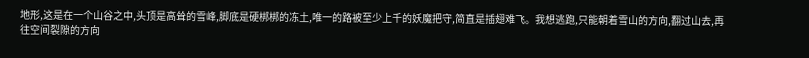地形,这是在一个山谷之中,头顶是高耸的雪峰,脚底是硬梆梆的冻土,唯一的路被至少上千的妖魔把守,简直是插翅难飞。我想逃跑,只能朝着雪山的方向,翻过山去,再往空间裂隙的方向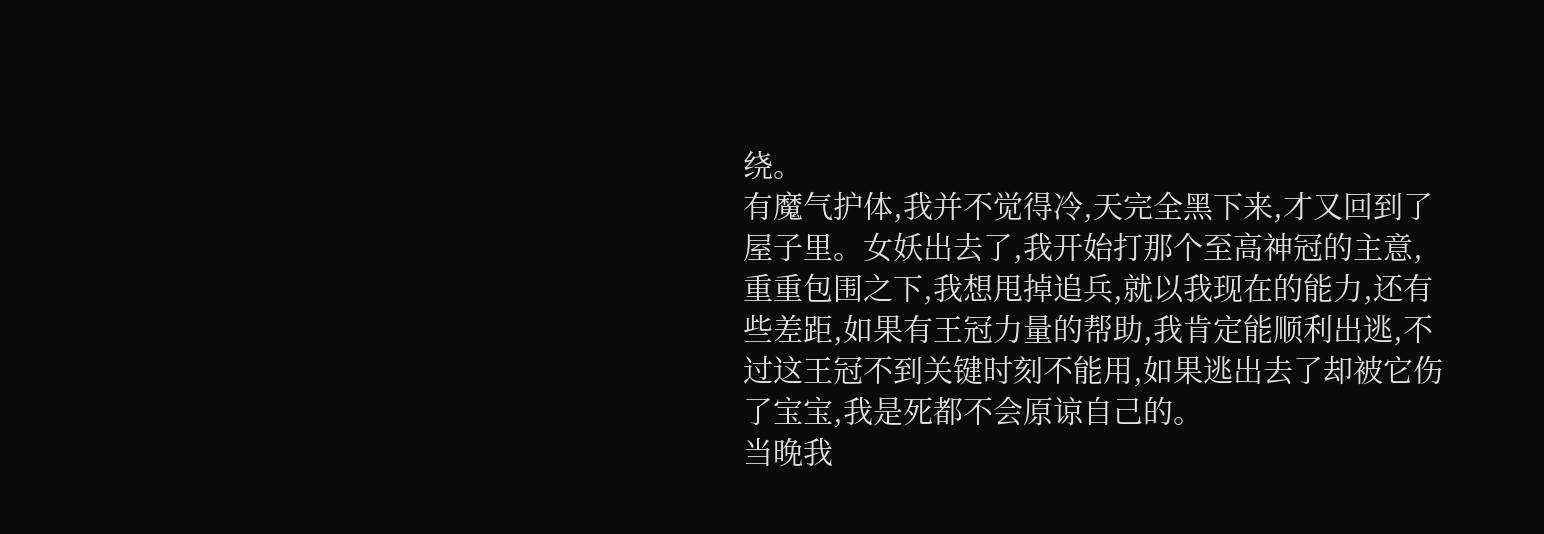绕。
有魔气护体,我并不觉得冷,天完全黑下来,才又回到了屋子里。女妖出去了,我开始打那个至高神冠的主意,重重包围之下,我想甩掉追兵,就以我现在的能力,还有些差距,如果有王冠力量的帮助,我肯定能顺利出逃,不过这王冠不到关键时刻不能用,如果逃出去了却被它伤了宝宝,我是死都不会原谅自己的。
当晚我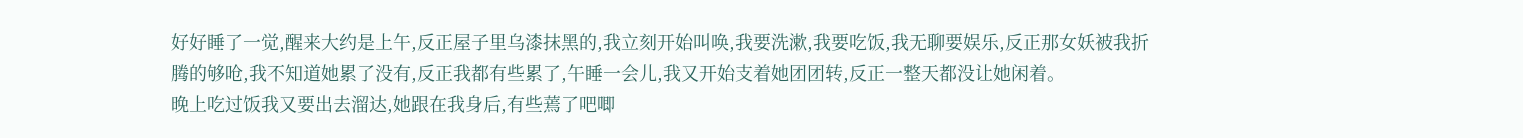好好睡了一觉,醒来大约是上午,反正屋子里乌漆抹黑的,我立刻开始叫唤,我要洗漱,我要吃饭,我无聊要娱乐,反正那女妖被我折腾的够呛,我不知道她累了没有,反正我都有些累了,午睡一会儿,我又开始支着她团团转,反正一整天都没让她闲着。
晚上吃过饭我又要出去溜达,她跟在我身后,有些蔫了吧唧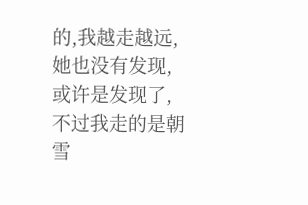的,我越走越远,她也没有发现,或许是发现了,不过我走的是朝雪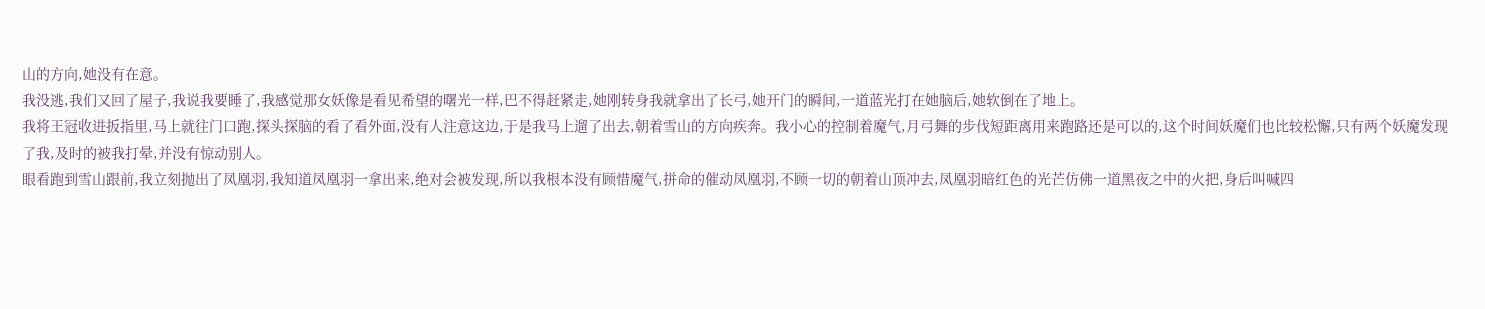山的方向,她没有在意。
我没逃,我们又回了屋子,我说我要睡了,我感觉那女妖像是看见希望的曙光一样,巴不得赶紧走,她刚转身我就拿出了长弓,她开门的瞬间,一道蓝光打在她脑后,她软倒在了地上。
我将王冠收进扳指里,马上就往门口跑,探头探脑的看了看外面,没有人注意这边,于是我马上遛了出去,朝着雪山的方向疾奔。我小心的控制着魔气,月弓舞的步伐短距离用来跑路还是可以的,这个时间妖魔们也比较松懈,只有两个妖魔发现了我,及时的被我打晕,并没有惊动别人。
眼看跑到雪山跟前,我立刻抛出了凤凰羽,我知道凤凰羽一拿出来,绝对会被发现,所以我根本没有顾惜魔气,拼命的催动凤凰羽,不顾一切的朝着山顶冲去,凤凰羽暗红色的光芒仿佛一道黑夜之中的火把,身后叫喊四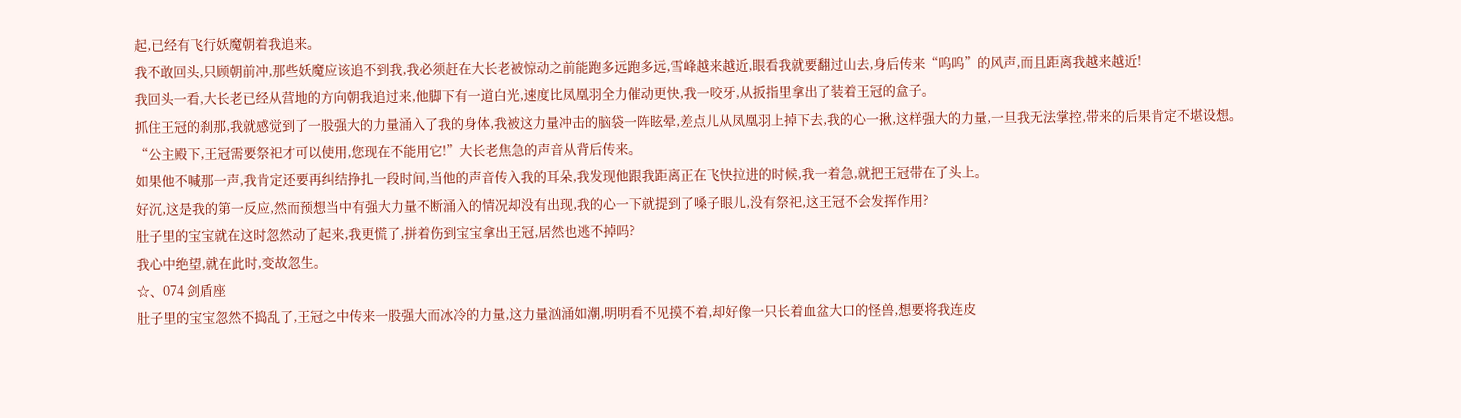起,已经有飞行妖魔朝着我追来。
我不敢回头,只顾朝前冲,那些妖魔应该追不到我,我必须赶在大长老被惊动之前能跑多远跑多远,雪峰越来越近,眼看我就要翻过山去,身后传来“呜呜”的风声,而且距离我越来越近!
我回头一看,大长老已经从营地的方向朝我追过来,他脚下有一道白光,速度比凤凰羽全力催动更快,我一咬牙,从扳指里拿出了装着王冠的盒子。
抓住王冠的刹那,我就感觉到了一股强大的力量涌入了我的身体,我被这力量冲击的脑袋一阵眩晕,差点儿从凤凰羽上掉下去,我的心一揪,这样强大的力量,一旦我无法掌控,带来的后果肯定不堪设想。
“公主殿下,王冠需要祭祀才可以使用,您现在不能用它!”大长老焦急的声音从背后传来。
如果他不喊那一声,我肯定还要再纠结挣扎一段时间,当他的声音传入我的耳朵,我发现他跟我距离正在飞快拉进的时候,我一着急,就把王冠带在了头上。
好沉,这是我的第一反应,然而预想当中有强大力量不断涌入的情况却没有出现,我的心一下就提到了嗓子眼儿,没有祭祀,这王冠不会发挥作用?
肚子里的宝宝就在这时忽然动了起来,我更慌了,拼着伤到宝宝拿出王冠,居然也逃不掉吗?
我心中绝望,就在此时,变故忽生。
☆、074 剑盾座
肚子里的宝宝忽然不捣乱了,王冠之中传来一股强大而冰冷的力量,这力量汹涌如潮,明明看不见摸不着,却好像一只长着血盆大口的怪兽,想要将我连皮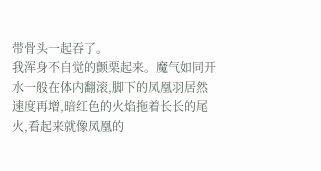带骨头一起吞了。
我浑身不自觉的颤栗起来。魔气如同开水一般在体内翻滚,脚下的凤凰羽居然速度再增,暗红色的火焰拖着长长的尾火,看起来就像凤凰的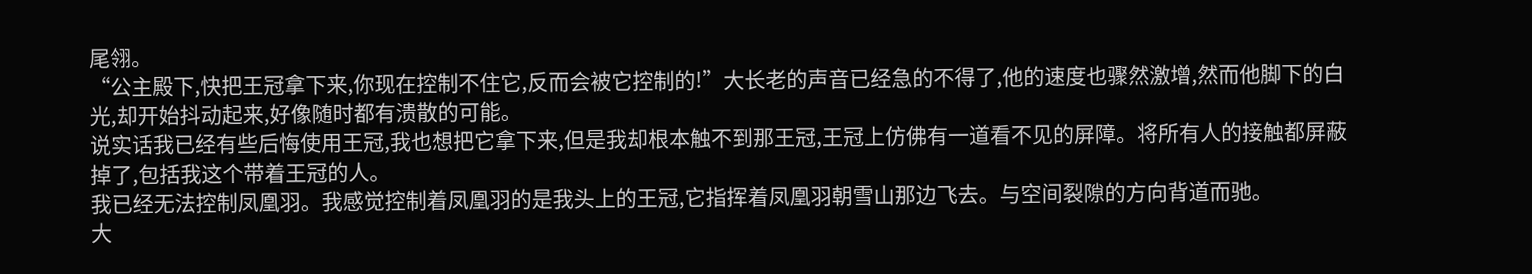尾翎。
“公主殿下,快把王冠拿下来,你现在控制不住它,反而会被它控制的!”大长老的声音已经急的不得了,他的速度也骤然激增,然而他脚下的白光,却开始抖动起来,好像随时都有溃散的可能。
说实话我已经有些后悔使用王冠,我也想把它拿下来,但是我却根本触不到那王冠,王冠上仿佛有一道看不见的屏障。将所有人的接触都屏蔽掉了,包括我这个带着王冠的人。
我已经无法控制凤凰羽。我感觉控制着凤凰羽的是我头上的王冠,它指挥着凤凰羽朝雪山那边飞去。与空间裂隙的方向背道而驰。
大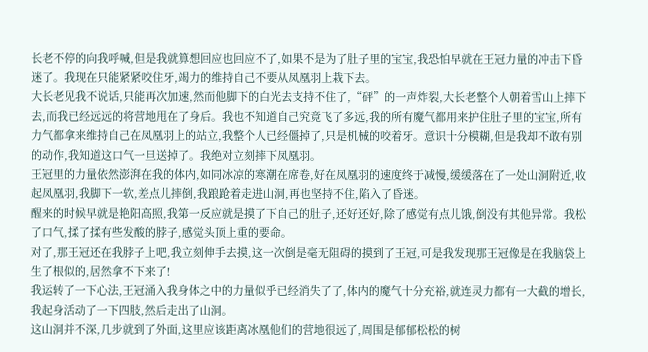长老不停的向我呼喊,但是我就算想回应也回应不了,如果不是为了肚子里的宝宝,我恐怕早就在王冠力量的冲击下昏迷了。我现在只能紧紧咬住牙,竭力的维持自己不要从凤凰羽上栽下去。
大长老见我不说话,只能再次加速,然而他脚下的白光去支持不住了,“砰”的一声炸裂,大长老整个人朝着雪山上摔下去,而我已经远远的将营地甩在了身后。我也不知道自己究竟飞了多远,我的所有魔气都用来护住肚子里的宝宝,所有力气都拿来维持自己在凤凰羽上的站立,我整个人已经僵掉了,只是机械的咬着牙。意识十分模糊,但是我却不敢有别的动作,我知道这口气一旦送掉了。我绝对立刻摔下凤凰羽。
王冠里的力量依然澎湃在我的体内,如同冰凉的寒潮在席卷,好在凤凰羽的速度终于减慢,缓缓落在了一处山洞附近,收起凤凰羽,我脚下一软,差点儿摔倒,我踉跄着走进山洞,再也坚持不住,陷入了昏迷。
醒来的时候早就是艳阳高照,我第一反应就是摸了下自己的肚子,还好还好,除了感觉有点儿饿,倒没有其他异常。我松了口气,揉了揉有些发酸的脖子,感觉头顶上重的要命。
对了,那王冠还在我脖子上吧,我立刻伸手去摸,这一次倒是毫无阻碍的摸到了王冠,可是我发现那王冠像是在我脑袋上生了根似的,居然拿不下来了!
我运转了一下心法,王冠涌入我身体之中的力量似乎已经消失了了,体内的魔气十分充裕,就连灵力都有一大截的增长,我起身活动了一下四肢,然后走出了山洞。
这山洞并不深,几步就到了外面,这里应该距离冰凰他们的营地很远了,周围是郁郁松松的树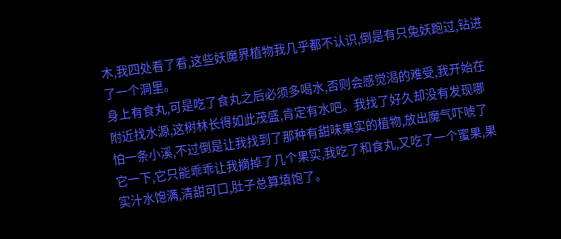木,我四处看了看,这些妖魔界植物我几乎都不认识,倒是有只兔妖跑过,钻进了一个洞里。
身上有食丸,可是吃了食丸之后必须多喝水,否则会感觉渴的难受,我开始在附近找水源,这树林长得如此茂盛,肯定有水吧。我找了好久却没有发现哪怕一条小溪,不过倒是让我找到了那种有甜味果实的植物,放出魔气吓唬了它一下,它只能乖乖让我摘掉了几个果实,我吃了和食丸,又吃了一个蜜果,果实汁水饱满,清甜可口,肚子总算填饱了。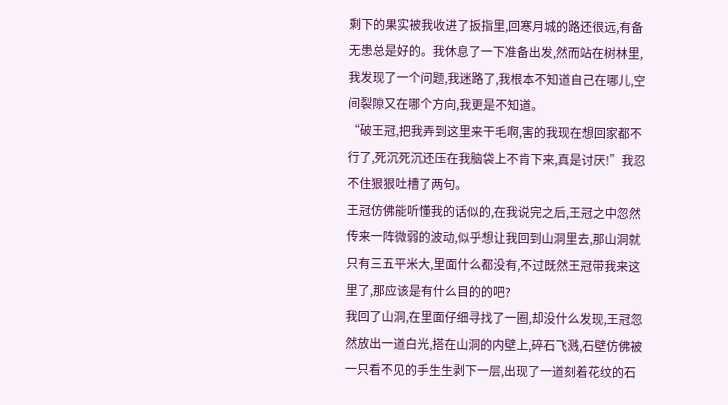剩下的果实被我收进了扳指里,回寒月城的路还很远,有备无患总是好的。我休息了一下准备出发,然而站在树林里,我发现了一个问题,我迷路了,我根本不知道自己在哪儿,空间裂隙又在哪个方向,我更是不知道。
“破王冠,把我弄到这里来干毛啊,害的我现在想回家都不行了,死沉死沉还压在我脑袋上不肯下来,真是讨厌!”我忍不住狠狠吐槽了两句。
王冠仿佛能听懂我的话似的,在我说完之后,王冠之中忽然传来一阵微弱的波动,似乎想让我回到山洞里去,那山洞就只有三五平米大,里面什么都没有,不过既然王冠带我来这里了,那应该是有什么目的的吧?
我回了山洞,在里面仔细寻找了一圈,却没什么发现,王冠忽然放出一道白光,搭在山洞的内壁上,碎石飞溅,石壁仿佛被一只看不见的手生生剥下一层,出现了一道刻着花纹的石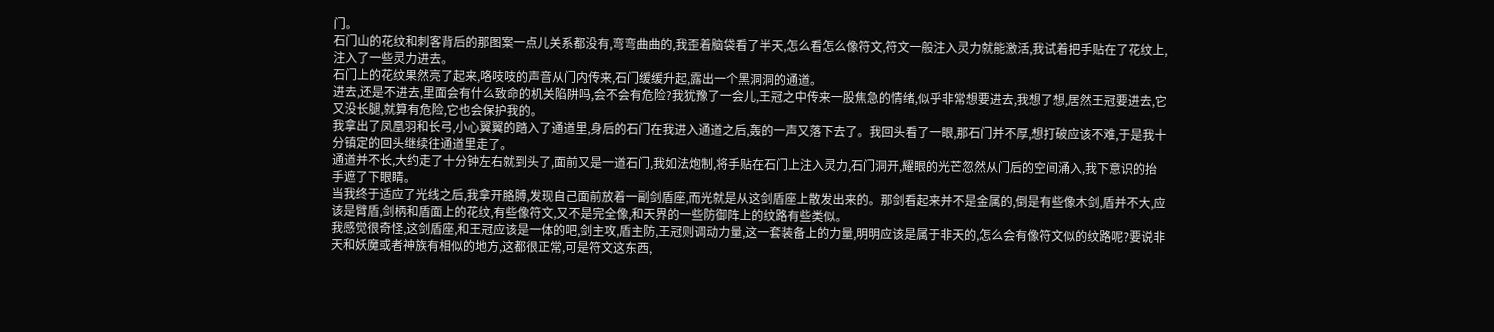门。
石门山的花纹和刺客背后的那图案一点儿关系都没有,弯弯曲曲的,我歪着脑袋看了半天,怎么看怎么像符文,符文一般注入灵力就能激活,我试着把手贴在了花纹上,注入了一些灵力进去。
石门上的花纹果然亮了起来,咯吱吱的声音从门内传来,石门缓缓升起,露出一个黑洞洞的通道。
进去,还是不进去,里面会有什么致命的机关陷阱吗,会不会有危险?我犹豫了一会儿,王冠之中传来一股焦急的情绪,似乎非常想要进去,我想了想,居然王冠要进去,它又没长腿,就算有危险,它也会保护我的。
我拿出了凤凰羽和长弓,小心翼翼的踏入了通道里,身后的石门在我进入通道之后,轰的一声又落下去了。我回头看了一眼,那石门并不厚,想打破应该不难,于是我十分镇定的回头继续往通道里走了。
通道并不长,大约走了十分钟左右就到头了,面前又是一道石门,我如法炮制,将手贴在石门上注入灵力,石门洞开,耀眼的光芒忽然从门后的空间涌入,我下意识的抬手遮了下眼睛。
当我终于适应了光线之后,我拿开胳膊,发现自己面前放着一副剑盾座,而光就是从这剑盾座上散发出来的。那剑看起来并不是金属的,倒是有些像木剑,盾并不大,应该是臂盾,剑柄和盾面上的花纹,有些像符文,又不是完全像,和天界的一些防御阵上的纹路有些类似。
我感觉很奇怪,这剑盾座,和王冠应该是一体的吧,剑主攻,盾主防,王冠则调动力量,这一套装备上的力量,明明应该是属于非天的,怎么会有像符文似的纹路呢?要说非天和妖魔或者神族有相似的地方,这都很正常,可是符文这东西,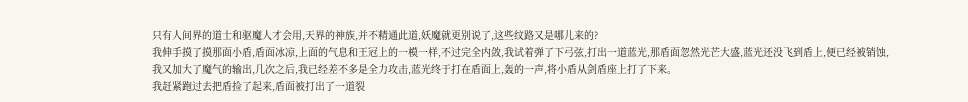只有人间界的道士和驱魔人才会用,天界的神族,并不精通此道,妖魔就更别说了,这些纹路又是哪儿来的?
我伸手摸了摸那面小盾,盾面冰凉,上面的气息和王冠上的一模一样,不过完全内敛,我试着弹了下弓弦,打出一道蓝光,那盾面忽然光芒大盛,蓝光还没飞到盾上,便已经被销蚀,我又加大了魔气的输出,几次之后,我已经差不多是全力攻击,蓝光终于打在盾面上,轰的一声,将小盾从剑盾座上打了下来。
我赶紧跑过去把盾捡了起来,盾面被打出了一道裂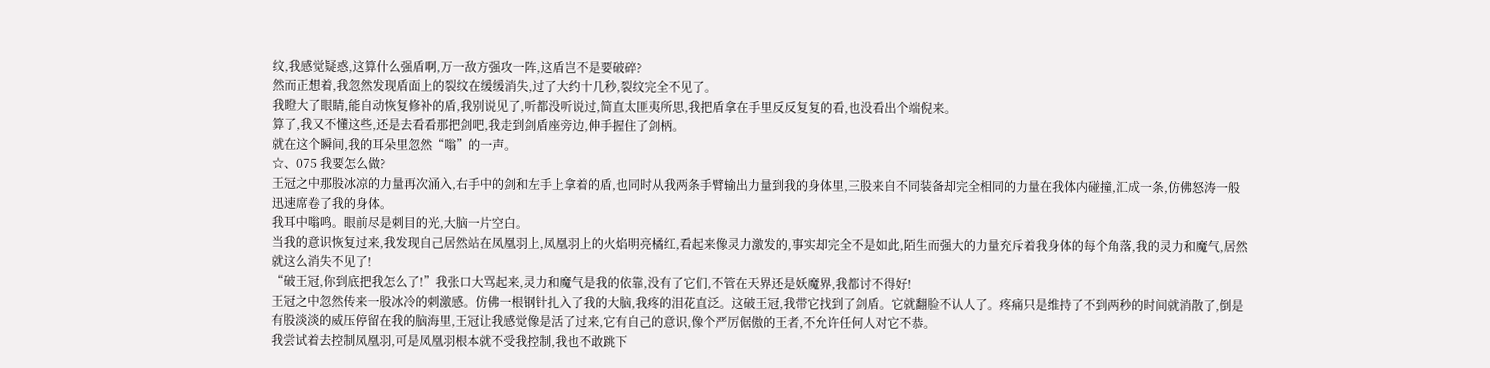纹,我感觉疑惑,这算什么强盾啊,万一敌方强攻一阵,这盾岂不是要破碎?
然而正想着,我忽然发现盾面上的裂纹在缓缓消失,过了大约十几秒,裂纹完全不见了。
我瞪大了眼睛,能自动恢复修补的盾,我别说见了,听都没听说过,简直太匪夷所思,我把盾拿在手里反反复复的看,也没看出个端倪来。
算了,我又不懂这些,还是去看看那把剑吧,我走到剑盾座旁边,伸手握住了剑柄。
就在这个瞬间,我的耳朵里忽然“嗡”的一声。
☆、075 我要怎么做?
王冠之中那股冰凉的力量再次涌入,右手中的剑和左手上拿着的盾,也同时从我两条手臂输出力量到我的身体里,三股来自不同装备却完全相同的力量在我体内碰撞,汇成一条,仿佛怒涛一般迅速席卷了我的身体。
我耳中嗡鸣。眼前尽是刺目的光,大脑一片空白。
当我的意识恢复过来,我发现自己居然站在凤凰羽上,凤凰羽上的火焰明亮橘红,看起来像灵力激发的,事实却完全不是如此,陌生而强大的力量充斥着我身体的每个角落,我的灵力和魔气,居然就这么消失不见了!
“破王冠,你到底把我怎么了!”我张口大骂起来,灵力和魔气是我的依靠,没有了它们,不管在天界还是妖魔界,我都讨不得好!
王冠之中忽然传来一股冰冷的刺激感。仿佛一根钢针扎入了我的大脑,我疼的泪花直泛。这破王冠,我带它找到了剑盾。它就翻脸不认人了。疼痛只是维持了不到两秒的时间就消散了,倒是有股淡淡的威压停留在我的脑海里,王冠让我感觉像是活了过来,它有自己的意识,像个严厉倨傲的王者,不允许任何人对它不恭。
我尝试着去控制凤凰羽,可是凤凰羽根本就不受我控制,我也不敢跳下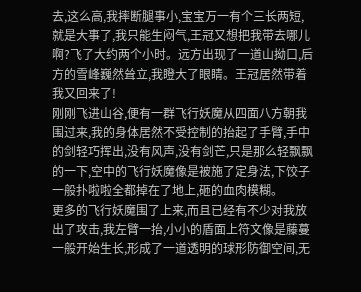去,这么高,我摔断腿事小,宝宝万一有个三长两短,就是大事了,我只能生闷气,王冠又想把我带去哪儿啊?飞了大约两个小时。远方出现了一道山拗口,后方的雪峰巍然耸立,我瞪大了眼睛。王冠居然带着我又回来了!
刚刚飞进山谷,便有一群飞行妖魔从四面八方朝我围过来,我的身体居然不受控制的抬起了手臂,手中的剑轻巧挥出,没有风声,没有剑芒,只是那么轻飘飘的一下,空中的飞行妖魔像是被施了定身法,下饺子一般扑啦啦全都掉在了地上,砸的血肉模糊。
更多的飞行妖魔围了上来,而且已经有不少对我放出了攻击,我左臂一抬,小小的盾面上符文像是藤蔓一般开始生长,形成了一道透明的球形防御空间,无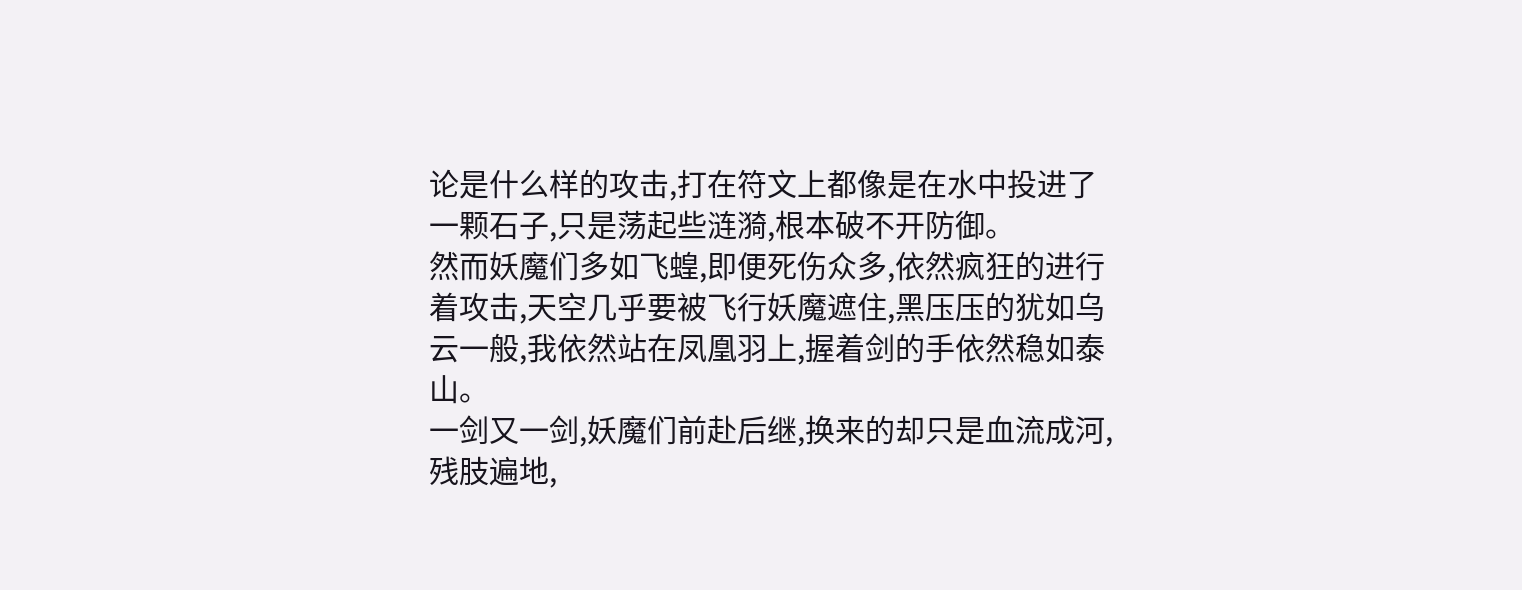论是什么样的攻击,打在符文上都像是在水中投进了一颗石子,只是荡起些涟漪,根本破不开防御。
然而妖魔们多如飞蝗,即便死伤众多,依然疯狂的进行着攻击,天空几乎要被飞行妖魔遮住,黑压压的犹如乌云一般,我依然站在凤凰羽上,握着剑的手依然稳如泰山。
一剑又一剑,妖魔们前赴后继,换来的却只是血流成河,残肢遍地,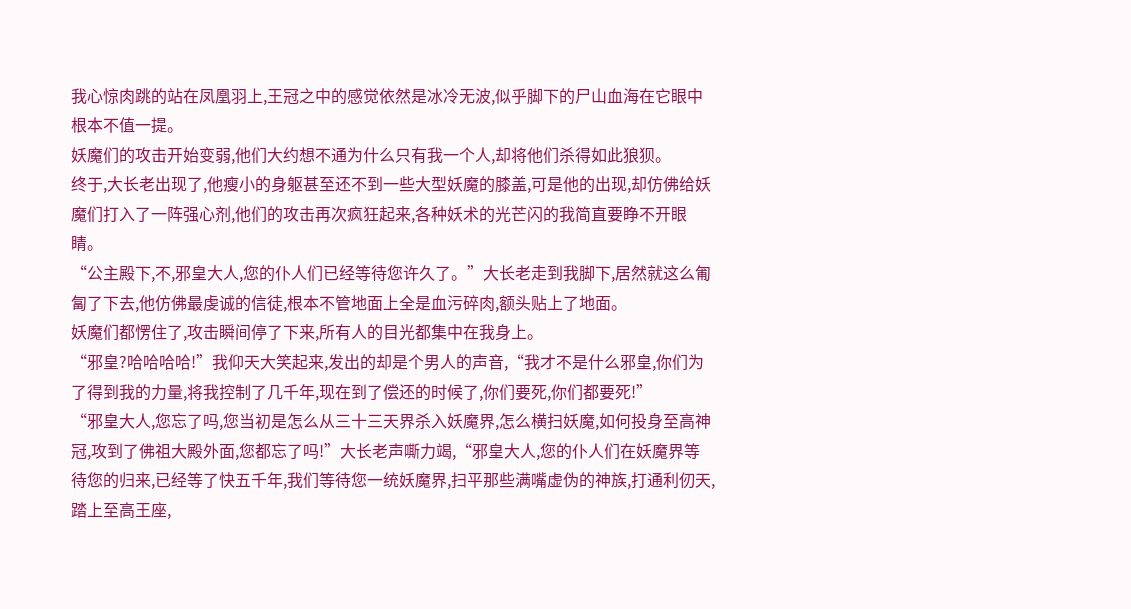我心惊肉跳的站在凤凰羽上,王冠之中的感觉依然是冰冷无波,似乎脚下的尸山血海在它眼中根本不值一提。
妖魔们的攻击开始变弱,他们大约想不通为什么只有我一个人,却将他们杀得如此狼狈。
终于,大长老出现了,他瘦小的身躯甚至还不到一些大型妖魔的膝盖,可是他的出现,却仿佛给妖魔们打入了一阵强心剂,他们的攻击再次疯狂起来,各种妖术的光芒闪的我简直要睁不开眼睛。
“公主殿下,不,邪皇大人,您的仆人们已经等待您许久了。”大长老走到我脚下,居然就这么匍匐了下去,他仿佛最虔诚的信徒,根本不管地面上全是血污碎肉,额头贴上了地面。
妖魔们都愣住了,攻击瞬间停了下来,所有人的目光都集中在我身上。
“邪皇?哈哈哈哈!”我仰天大笑起来,发出的却是个男人的声音,“我才不是什么邪皇,你们为了得到我的力量,将我控制了几千年,现在到了偿还的时候了,你们要死,你们都要死!”
“邪皇大人,您忘了吗,您当初是怎么从三十三天界杀入妖魔界,怎么横扫妖魔,如何投身至高神冠,攻到了佛祖大殿外面,您都忘了吗!”大长老声嘶力竭,“邪皇大人,您的仆人们在妖魔界等待您的归来,已经等了快五千年,我们等待您一统妖魔界,扫平那些满嘴虚伪的神族,打通利仞天,踏上至高王座,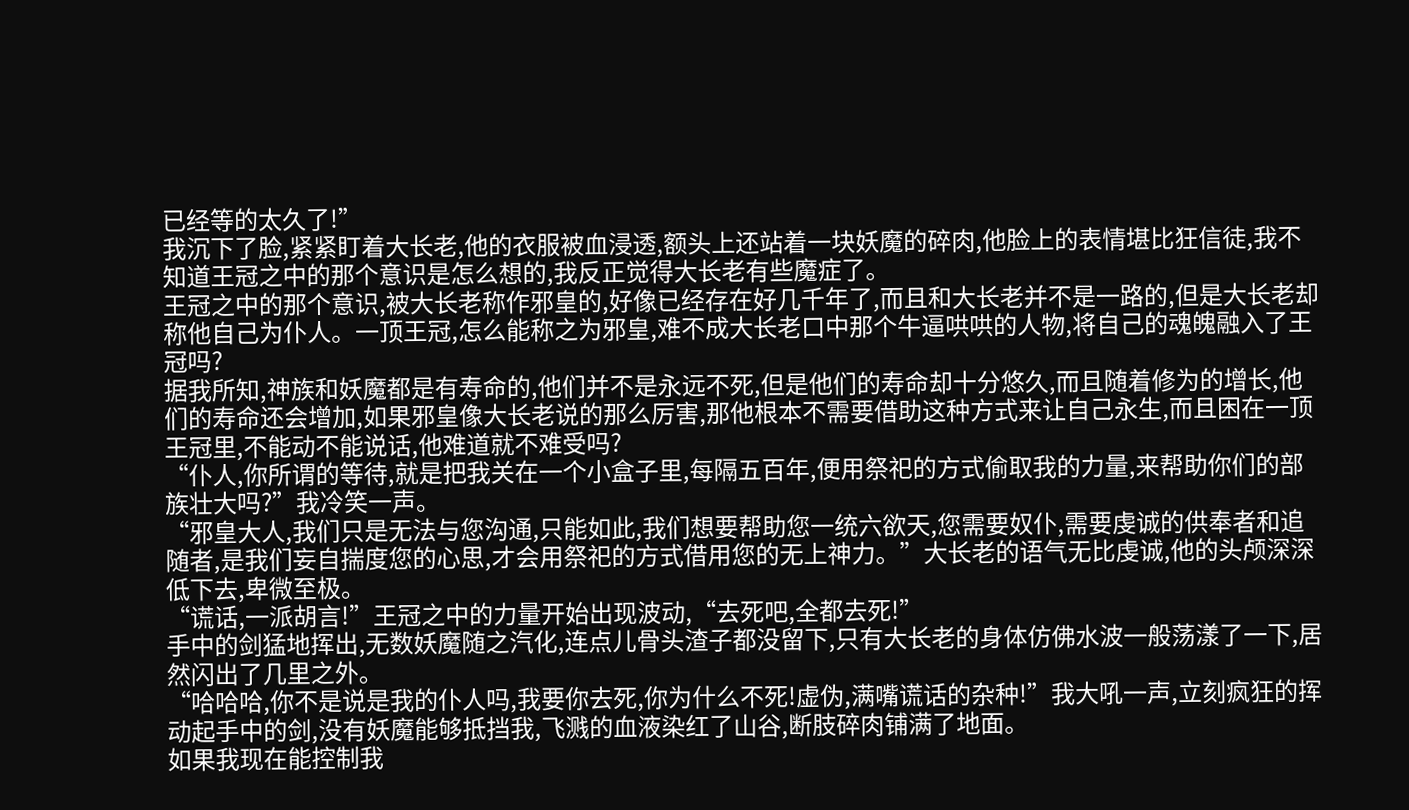已经等的太久了!”
我沉下了脸,紧紧盯着大长老,他的衣服被血浸透,额头上还站着一块妖魔的碎肉,他脸上的表情堪比狂信徒,我不知道王冠之中的那个意识是怎么想的,我反正觉得大长老有些魔症了。
王冠之中的那个意识,被大长老称作邪皇的,好像已经存在好几千年了,而且和大长老并不是一路的,但是大长老却称他自己为仆人。一顶王冠,怎么能称之为邪皇,难不成大长老口中那个牛逼哄哄的人物,将自己的魂魄融入了王冠吗?
据我所知,神族和妖魔都是有寿命的,他们并不是永远不死,但是他们的寿命却十分悠久,而且随着修为的增长,他们的寿命还会增加,如果邪皇像大长老说的那么厉害,那他根本不需要借助这种方式来让自己永生,而且困在一顶王冠里,不能动不能说话,他难道就不难受吗?
“仆人,你所谓的等待,就是把我关在一个小盒子里,每隔五百年,便用祭祀的方式偷取我的力量,来帮助你们的部族壮大吗?”我冷笑一声。
“邪皇大人,我们只是无法与您沟通,只能如此,我们想要帮助您一统六欲天,您需要奴仆,需要虔诚的供奉者和追随者,是我们妄自揣度您的心思,才会用祭祀的方式借用您的无上神力。”大长老的语气无比虔诚,他的头颅深深低下去,卑微至极。
“谎话,一派胡言!”王冠之中的力量开始出现波动,“去死吧,全都去死!”
手中的剑猛地挥出,无数妖魔随之汽化,连点儿骨头渣子都没留下,只有大长老的身体仿佛水波一般荡漾了一下,居然闪出了几里之外。
“哈哈哈,你不是说是我的仆人吗,我要你去死,你为什么不死!虚伪,满嘴谎话的杂种!”我大吼一声,立刻疯狂的挥动起手中的剑,没有妖魔能够抵挡我,飞溅的血液染红了山谷,断肢碎肉铺满了地面。
如果我现在能控制我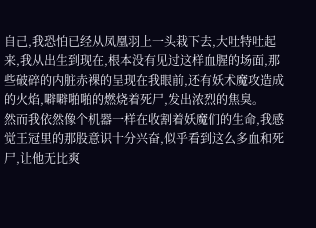自己,我恐怕已经从凤凰羽上一头栽下去,大吐特吐起来,我从出生到现在,根本没有见过这样血腥的场面,那些破碎的内脏赤裸的呈现在我眼前,还有妖术魔攻造成的火焰,噼噼啪啪的燃烧着死尸,发出浓烈的焦臭。
然而我依然像个机器一样在收割着妖魔们的生命,我感觉王冠里的那股意识十分兴奋,似乎看到这么多血和死尸,让他无比爽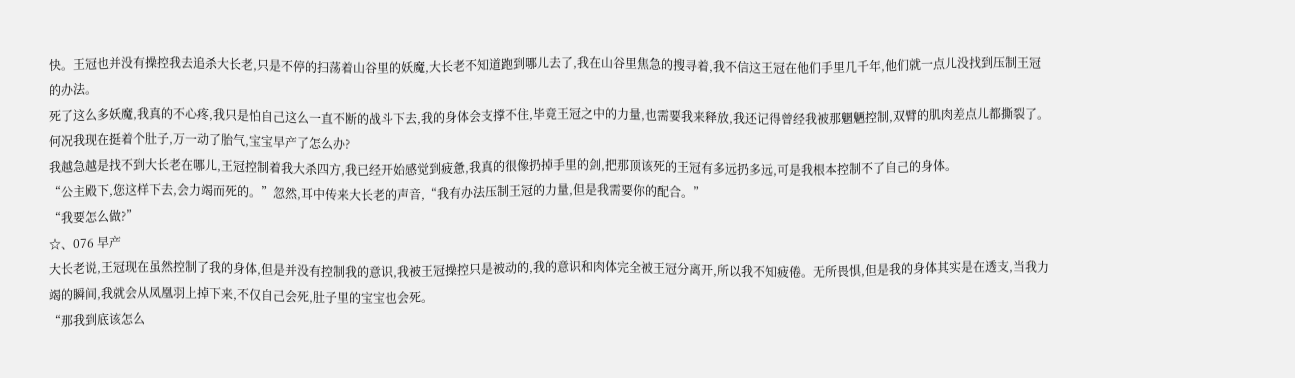快。王冠也并没有操控我去追杀大长老,只是不停的扫荡着山谷里的妖魔,大长老不知道跑到哪儿去了,我在山谷里焦急的搜寻着,我不信这王冠在他们手里几千年,他们就一点儿没找到压制王冠的办法。
死了这么多妖魔,我真的不心疼,我只是怕自己这么一直不断的战斗下去,我的身体会支撑不住,毕竟王冠之中的力量,也需要我来释放,我还记得曾经我被那魍魉控制,双臂的肌肉差点儿都撕裂了。何况我现在挺着个肚子,万一动了胎气,宝宝早产了怎么办?
我越急越是找不到大长老在哪儿,王冠控制着我大杀四方,我已经开始感觉到疲惫,我真的很像扔掉手里的剑,把那顶该死的王冠有多远扔多远,可是我根本控制不了自己的身体。
“公主殿下,您这样下去,会力竭而死的。”忽然,耳中传来大长老的声音,“我有办法压制王冠的力量,但是我需要你的配合。”
“我要怎么做?”
☆、076 早产
大长老说,王冠现在虽然控制了我的身体,但是并没有控制我的意识,我被王冠操控只是被动的,我的意识和肉体完全被王冠分离开,所以我不知疲倦。无所畏惧,但是我的身体其实是在透支,当我力竭的瞬间,我就会从凤凰羽上掉下来,不仅自己会死,肚子里的宝宝也会死。
“那我到底该怎么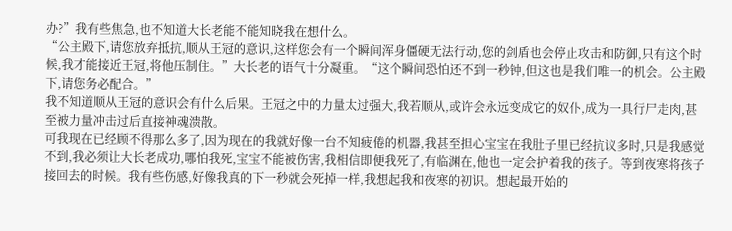办?”我有些焦急,也不知道大长老能不能知晓我在想什么。
“公主殿下,请您放弃抵抗,顺从王冠的意识,这样您会有一个瞬间浑身僵硬无法行动,您的剑盾也会停止攻击和防御,只有这个时候,我才能接近王冠,将他压制住。”大长老的语气十分凝重。“这个瞬间恐怕还不到一秒钟,但这也是我们唯一的机会。公主殿下,请您务必配合。”
我不知道顺从王冠的意识会有什么后果。王冠之中的力量太过强大,我若顺从,或许会永远变成它的奴仆,成为一具行尸走肉,甚至被力量冲击过后直接神魂溃散。
可我现在已经顾不得那么多了,因为现在的我就好像一台不知疲倦的机器,我甚至担心宝宝在我肚子里已经抗议多时,只是我感觉不到,我必须让大长老成功,哪怕我死,宝宝不能被伤害,我相信即便我死了,有临渊在,他也一定会护着我的孩子。等到夜寒将孩子接回去的时候。我有些伤感,好像我真的下一秒就会死掉一样,我想起我和夜寒的初识。想起最开始的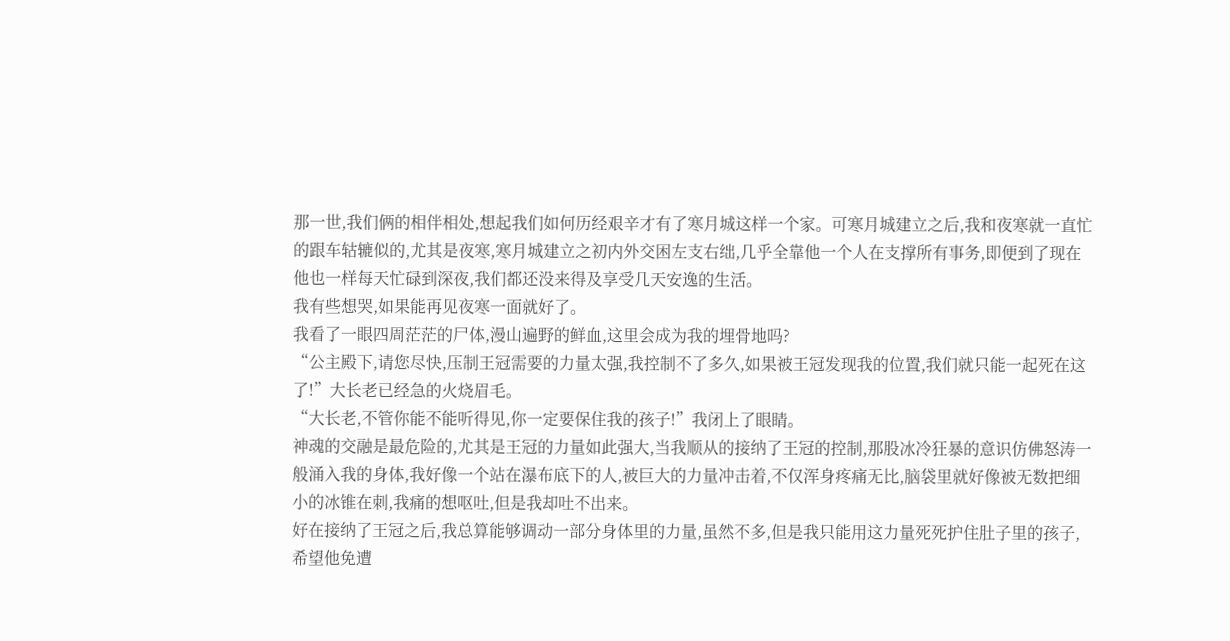那一世,我们俩的相伴相处,想起我们如何历经艰辛才有了寒月城这样一个家。可寒月城建立之后,我和夜寒就一直忙的跟车轱辘似的,尤其是夜寒,寒月城建立之初内外交困左支右绌,几乎全靠他一个人在支撑所有事务,即便到了现在他也一样每天忙碌到深夜,我们都还没来得及享受几天安逸的生活。
我有些想哭,如果能再见夜寒一面就好了。
我看了一眼四周茫茫的尸体,漫山遍野的鲜血,这里会成为我的埋骨地吗?
“公主殿下,请您尽快,压制王冠需要的力量太强,我控制不了多久,如果被王冠发现我的位置,我们就只能一起死在这了!”大长老已经急的火烧眉毛。
“大长老,不管你能不能听得见,你一定要保住我的孩子!”我闭上了眼睛。
神魂的交融是最危险的,尤其是王冠的力量如此强大,当我顺从的接纳了王冠的控制,那股冰冷狂暴的意识仿佛怒涛一般涌入我的身体,我好像一个站在瀑布底下的人,被巨大的力量冲击着,不仅浑身疼痛无比,脑袋里就好像被无数把细小的冰锥在刺,我痛的想呕吐,但是我却吐不出来。
好在接纳了王冠之后,我总算能够调动一部分身体里的力量,虽然不多,但是我只能用这力量死死护住肚子里的孩子,希望他免遭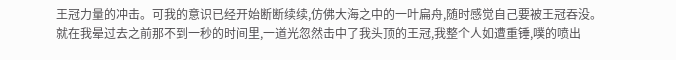王冠力量的冲击。可我的意识已经开始断断续续,仿佛大海之中的一叶扁舟,随时感觉自己要被王冠吞没。
就在我晕过去之前那不到一秒的时间里,一道光忽然击中了我头顶的王冠,我整个人如遭重锤,噗的喷出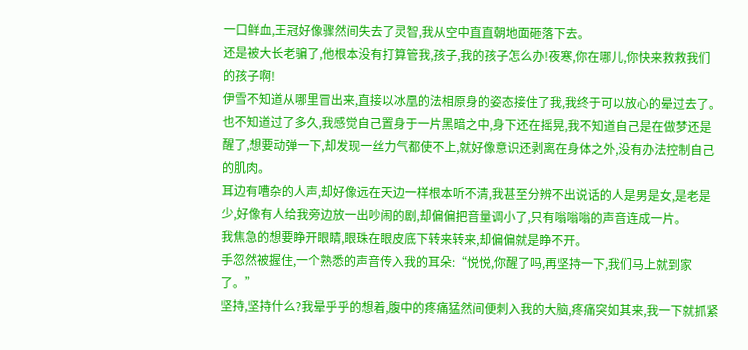一口鲜血,王冠好像骤然间失去了灵智,我从空中直直朝地面砸落下去。
还是被大长老骗了,他根本没有打算管我,孩子,我的孩子怎么办!夜寒,你在哪儿,你快来救救我们的孩子啊!
伊雪不知道从哪里冒出来,直接以冰凰的法相原身的姿态接住了我,我终于可以放心的晕过去了。
也不知道过了多久,我感觉自己置身于一片黑暗之中,身下还在摇晃,我不知道自己是在做梦还是醒了,想要动弹一下,却发现一丝力气都使不上,就好像意识还剥离在身体之外,没有办法控制自己的肌肉。
耳边有嘈杂的人声,却好像远在天边一样根本听不清,我甚至分辨不出说话的人是男是女,是老是少,好像有人给我旁边放一出吵闹的剧,却偏偏把音量调小了,只有嗡嗡嗡的声音连成一片。
我焦急的想要睁开眼睛,眼珠在眼皮底下转来转来,却偏偏就是睁不开。
手忽然被握住,一个熟悉的声音传入我的耳朵:“悦悦,你醒了吗,再坚持一下,我们马上就到家了。”
坚持,坚持什么?我晕乎乎的想着,腹中的疼痛猛然间便刺入我的大脑,疼痛突如其来,我一下就抓紧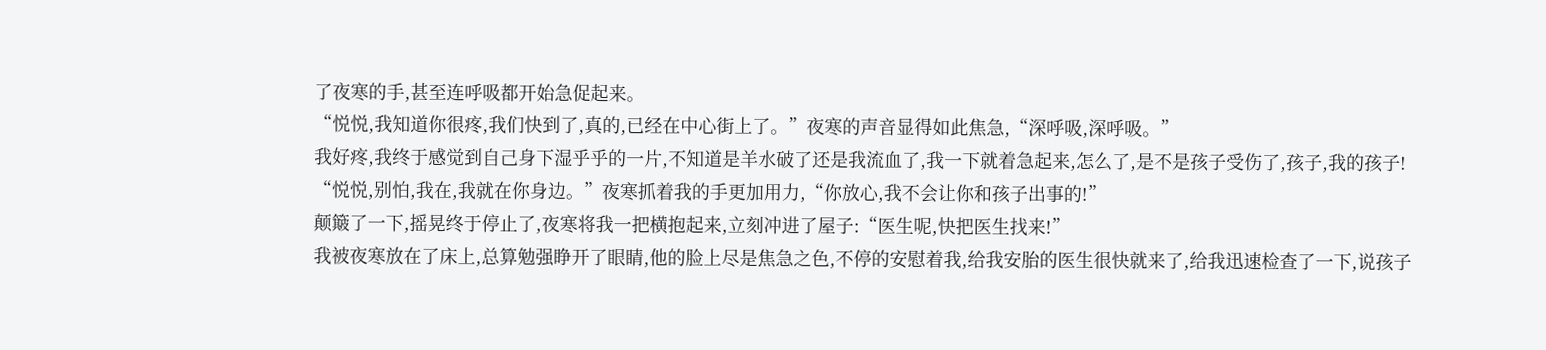了夜寒的手,甚至连呼吸都开始急促起来。
“悦悦,我知道你很疼,我们快到了,真的,已经在中心街上了。”夜寒的声音显得如此焦急,“深呼吸,深呼吸。”
我好疼,我终于感觉到自己身下湿乎乎的一片,不知道是羊水破了还是我流血了,我一下就着急起来,怎么了,是不是孩子受伤了,孩子,我的孩子!
“悦悦,别怕,我在,我就在你身边。”夜寒抓着我的手更加用力,“你放心,我不会让你和孩子出事的!”
颠簸了一下,摇晃终于停止了,夜寒将我一把横抱起来,立刻冲进了屋子:“医生呢,快把医生找来!”
我被夜寒放在了床上,总算勉强睁开了眼睛,他的脸上尽是焦急之色,不停的安慰着我,给我安胎的医生很快就来了,给我迅速检查了一下,说孩子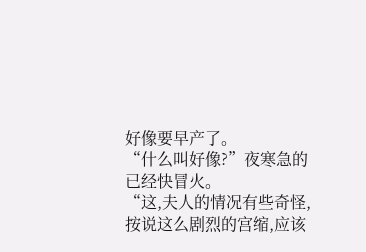好像要早产了。
“什么叫好像?”夜寒急的已经快冒火。
“这,夫人的情况有些奇怪,按说这么剧烈的宫缩,应该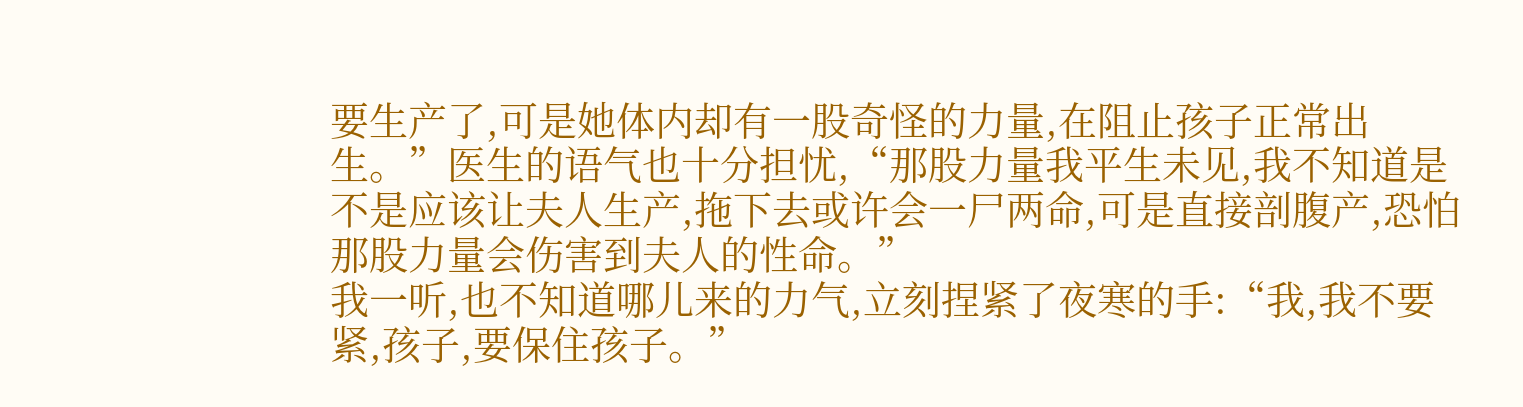要生产了,可是她体内却有一股奇怪的力量,在阻止孩子正常出生。”医生的语气也十分担忧,“那股力量我平生未见,我不知道是不是应该让夫人生产,拖下去或许会一尸两命,可是直接剖腹产,恐怕那股力量会伤害到夫人的性命。”
我一听,也不知道哪儿来的力气,立刻捏紧了夜寒的手:“我,我不要紧,孩子,要保住孩子。”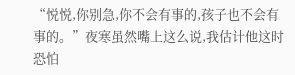“悦悦,你别急,你不会有事的,孩子也不会有事的。”夜寒虽然嘴上这么说,我估计他这时恐怕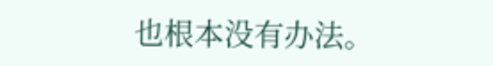也根本没有办法。